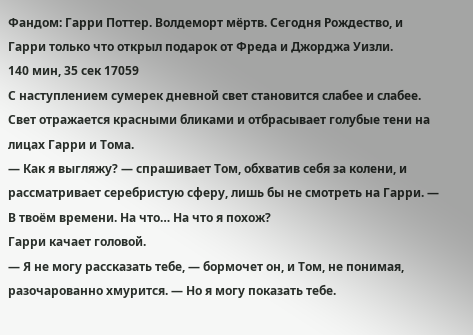Фандом: Гарри Поттер. Волдеморт мёртв. Сегодня Рождество, и Гарри только что открыл подарок от Фреда и Джорджа Уизли.
140 мин, 35 сек 17059
С наступлением сумерек дневной свет становится слабее и слабее. Свет отражается красными бликами и отбрасывает голубые тени на лицах Гарри и Тома.
— Как я выгляжу? — спрашивает Том, обхватив себя за колени, и рассматривает серебристую сферу, лишь бы не смотреть на Гарри. — В твоём времени. На что… На что я похож?
Гарри качает головой.
— Я не могу рассказать тебе, — бормочет он, и Том, не понимая, разочарованно хмурится. — Но я могу показать тебе.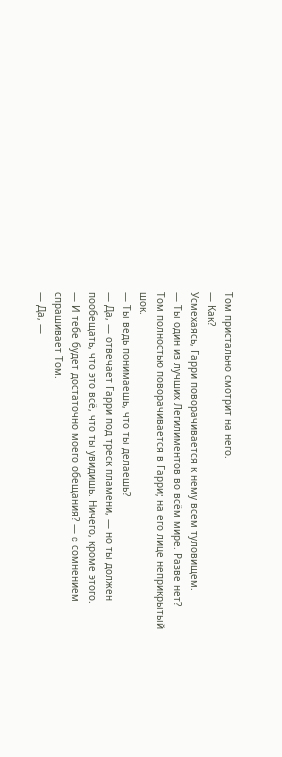Том пристально смотрит на него.
— Как?
Усмехаясь, Гарри поворачивается к нему всем туловищем.
— Ты один из лучших Легилиментов во всём мире. Разве нет?
Том полностью поворачивается в Гарри; на его лице неприкрытый шок.
— Ты ведь понимаешь, что ты делаешь?
— Да, — отвечает Гарри под треск пламени, — но ты должен пообещать, что это всё, что ты увидишь. Ничего, кроме этого.
— И тебе будет достаточно моего обещания? — c сомнением спрашивает Том.
— Да, —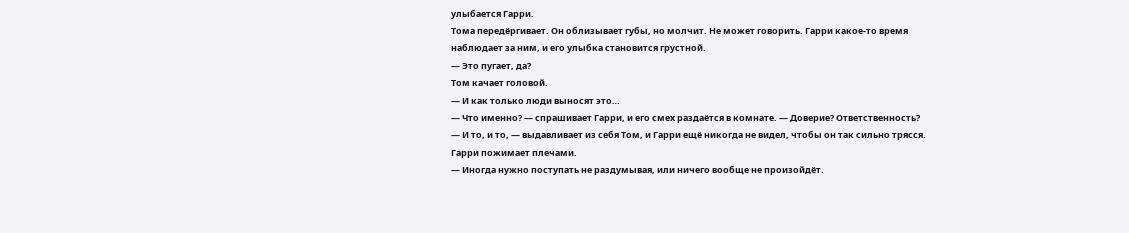улыбается Гарри.
Тома передёргивает. Он облизывает губы, но молчит. Не может говорить. Гарри какое-то время наблюдает за ним, и его улыбка становится грустной.
— Это пугает, да?
Том качает головой.
— И как только люди выносят это…
— Что именно? — спрашивает Гарри, и его смех раздаётся в комнате. — Доверие? Ответственность?
— И то, и то, — выдавливает из себя Том, и Гарри ещё никогда не видел, чтобы он так сильно трясся.
Гарри пожимает плечами.
— Иногда нужно поступать не раздумывая, или ничего вообще не произойдёт.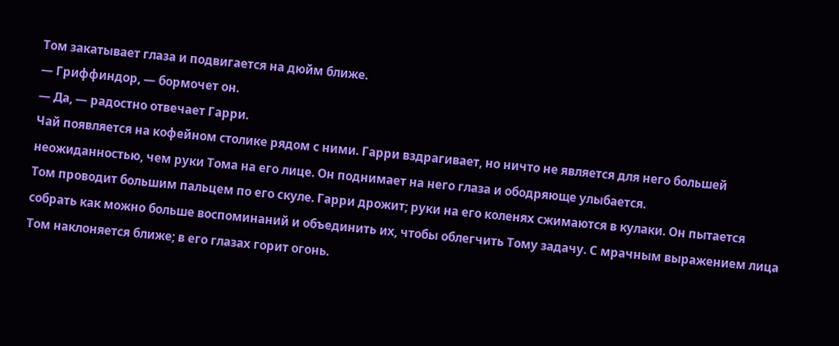Том закатывает глаза и подвигается на дюйм ближе.
— Гриффиндор, — бормочет он.
— Да, — радостно отвечает Гарри.
Чай появляется на кофейном столике рядом с ними. Гарри вздрагивает, но ничто не является для него большей неожиданностью, чем руки Тома на его лице. Он поднимает на него глаза и ободряюще улыбается.
Том проводит большим пальцем по его скуле. Гарри дрожит; руки на его коленях сжимаются в кулаки. Он пытается собрать как можно больше воспоминаний и объединить их, чтобы облегчить Тому задачу. С мрачным выражением лица Том наклоняется ближе; в его глазах горит огонь.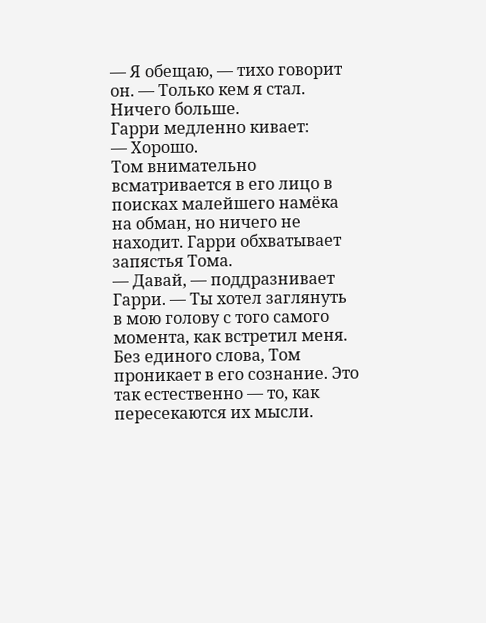— Я обещаю, — тихо говорит он. — Только кем я стал. Ничего больше.
Гарри медленно кивает:
— Хорошо.
Том внимательно всматривается в его лицо в поисках малейшего намёка на обман, но ничего не находит. Гарри обхватывает запястья Тома.
— Давай, — поддразнивает Гарри. — Ты хотел заглянуть в мою голову с того самого момента, как встретил меня.
Без единого слова, Том проникает в его сознание. Это так естественно — то, как пересекаются их мысли.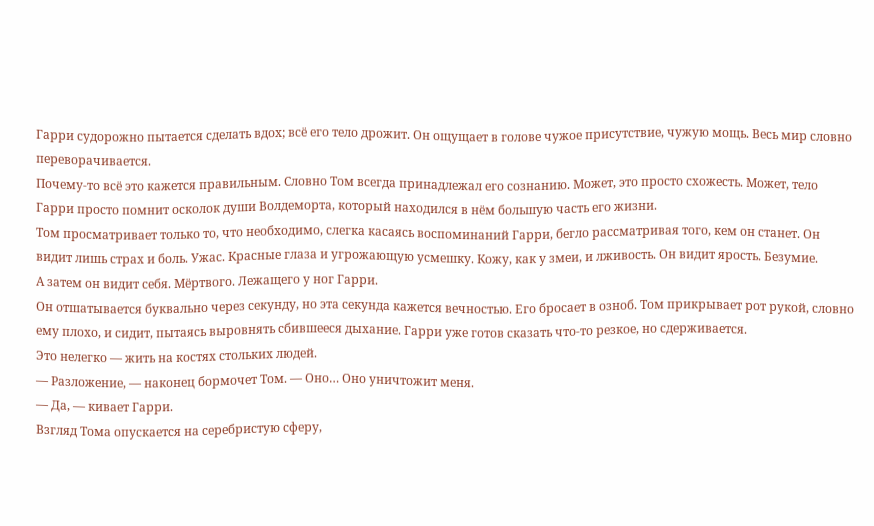Гарри судорожно пытается сделать вдох; всё его тело дрожит. Он ощущает в голове чужое присутствие, чужую мощь. Весь мир словно переворачивается.
Почему-то всё это кажется правильным. Словно Том всегда принадлежал его сознанию. Может, это просто схожесть. Может, тело Гарри просто помнит осколок души Волдеморта, который находился в нём большую часть его жизни.
Том просматривает только то, что необходимо, слегка касаясь воспоминаний Гарри, бегло рассматривая того, кем он станет. Он видит лишь страх и боль. Ужас. Красные глаза и угрожающую усмешку. Кожу, как у змеи, и лживость. Он видит ярость. Безумие.
А затем он видит себя. Мёртвого. Лежащего у ног Гарри.
Он отшатывается буквально через секунду, но эта секунда кажется вечностью. Его бросает в озноб. Том прикрывает рот рукой, словно ему плохо, и сидит, пытаясь выровнять сбившееся дыхание. Гарри уже готов сказать что-то резкое, но сдерживается.
Это нелегко — жить на костях стольких людей.
— Разложение, — наконец бормочет Том. — Оно… Оно уничтожит меня.
— Да, — кивает Гарри.
Взгляд Тома опускается на серебристую сферу,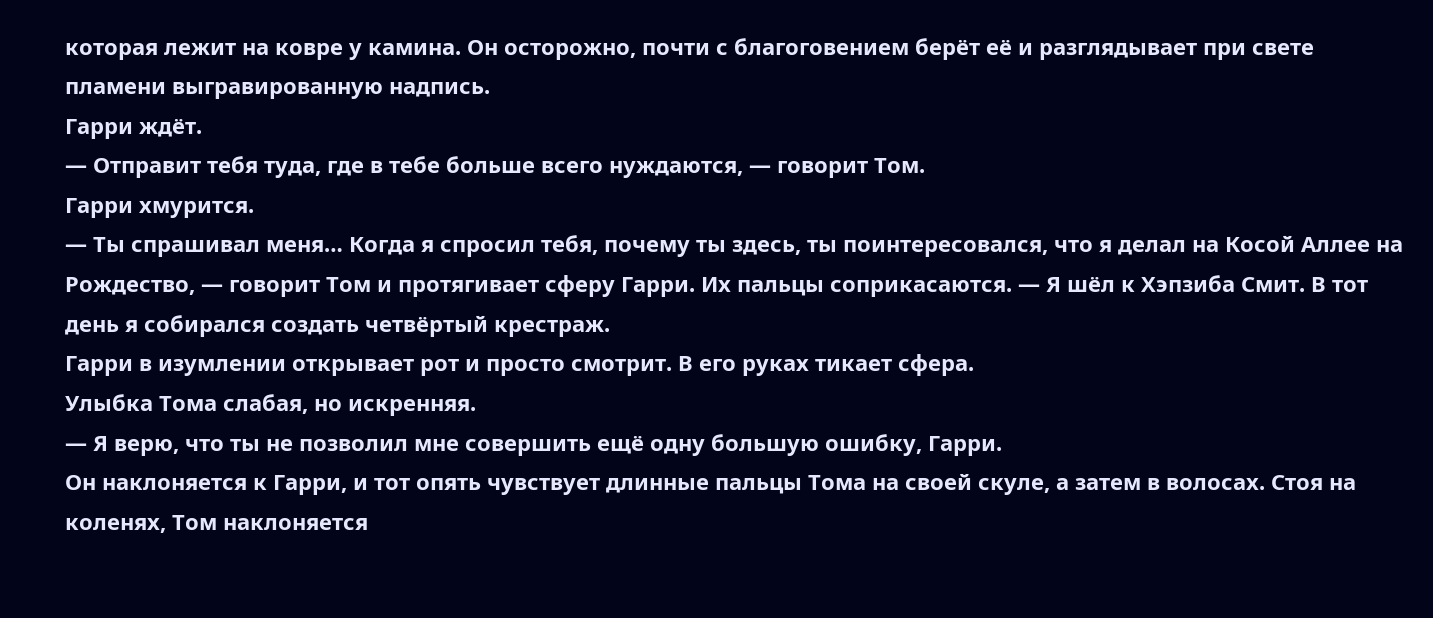которая лежит на ковре у камина. Он осторожно, почти с благоговением берёт её и разглядывает при свете пламени выгравированную надпись.
Гарри ждёт.
— Отправит тебя туда, где в тебе больше всего нуждаются, — говорит Том.
Гарри хмурится.
— Ты спрашивал меня… Когда я спросил тебя, почему ты здесь, ты поинтересовался, что я делал на Косой Аллее на Рождество, — говорит Том и протягивает сферу Гарри. Их пальцы соприкасаются. — Я шёл к Хэпзиба Смит. В тот день я собирался создать четвёртый крестраж.
Гарри в изумлении открывает рот и просто смотрит. В его руках тикает сфера.
Улыбка Тома слабая, но искренняя.
— Я верю, что ты не позволил мне совершить ещё одну большую ошибку, Гарри.
Он наклоняется к Гарри, и тот опять чувствует длинные пальцы Тома на своей скуле, а затем в волосах. Стоя на коленях, Том наклоняется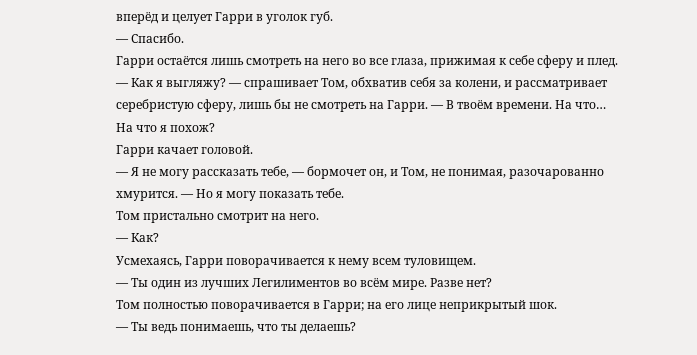вперёд и целует Гарри в уголок губ.
— Спасибо.
Гарри остаётся лишь смотреть на него во все глаза, прижимая к себе сферу и плед.
— Как я выгляжу? — спрашивает Том, обхватив себя за колени, и рассматривает серебристую сферу, лишь бы не смотреть на Гарри. — В твоём времени. На что… На что я похож?
Гарри качает головой.
— Я не могу рассказать тебе, — бормочет он, и Том, не понимая, разочарованно хмурится. — Но я могу показать тебе.
Том пристально смотрит на него.
— Как?
Усмехаясь, Гарри поворачивается к нему всем туловищем.
— Ты один из лучших Легилиментов во всём мире. Разве нет?
Том полностью поворачивается в Гарри; на его лице неприкрытый шок.
— Ты ведь понимаешь, что ты делаешь?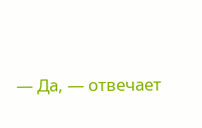— Да, — отвечает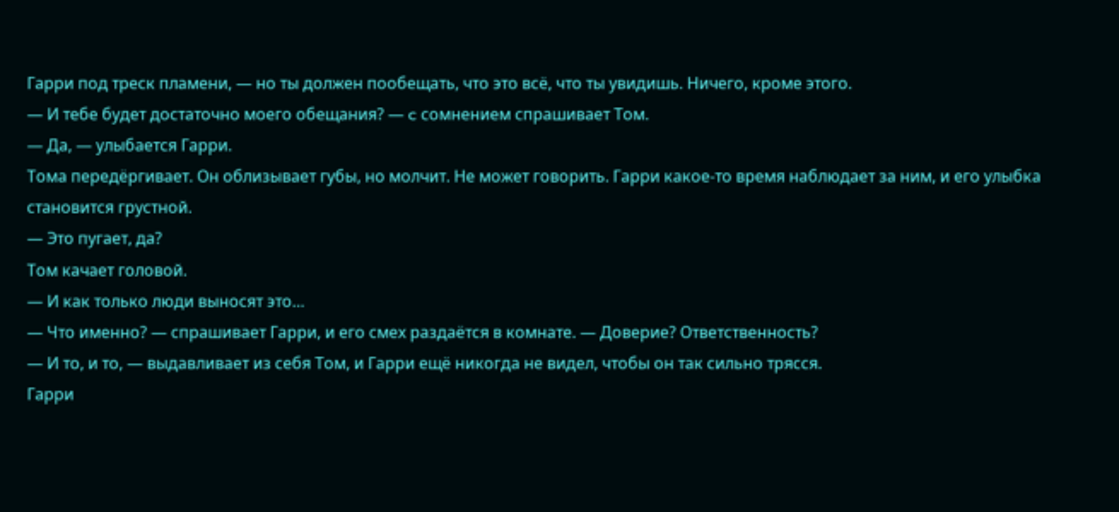Гарри под треск пламени, — но ты должен пообещать, что это всё, что ты увидишь. Ничего, кроме этого.
— И тебе будет достаточно моего обещания? — c сомнением спрашивает Том.
— Да, — улыбается Гарри.
Тома передёргивает. Он облизывает губы, но молчит. Не может говорить. Гарри какое-то время наблюдает за ним, и его улыбка становится грустной.
— Это пугает, да?
Том качает головой.
— И как только люди выносят это…
— Что именно? — спрашивает Гарри, и его смех раздаётся в комнате. — Доверие? Ответственность?
— И то, и то, — выдавливает из себя Том, и Гарри ещё никогда не видел, чтобы он так сильно трясся.
Гарри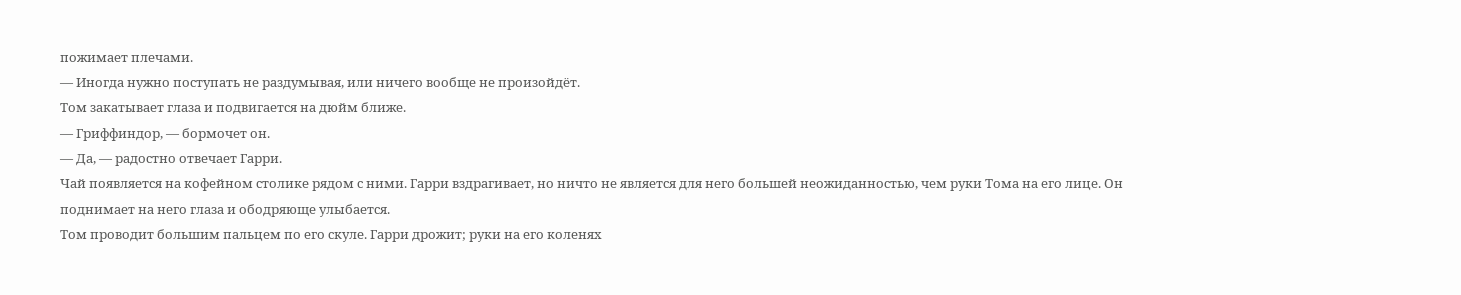пожимает плечами.
— Иногда нужно поступать не раздумывая, или ничего вообще не произойдёт.
Том закатывает глаза и подвигается на дюйм ближе.
— Гриффиндор, — бормочет он.
— Да, — радостно отвечает Гарри.
Чай появляется на кофейном столике рядом с ними. Гарри вздрагивает, но ничто не является для него большей неожиданностью, чем руки Тома на его лице. Он поднимает на него глаза и ободряюще улыбается.
Том проводит большим пальцем по его скуле. Гарри дрожит; руки на его коленях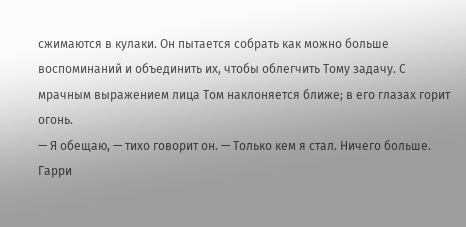сжимаются в кулаки. Он пытается собрать как можно больше воспоминаний и объединить их, чтобы облегчить Тому задачу. С мрачным выражением лица Том наклоняется ближе; в его глазах горит огонь.
— Я обещаю, — тихо говорит он. — Только кем я стал. Ничего больше.
Гарри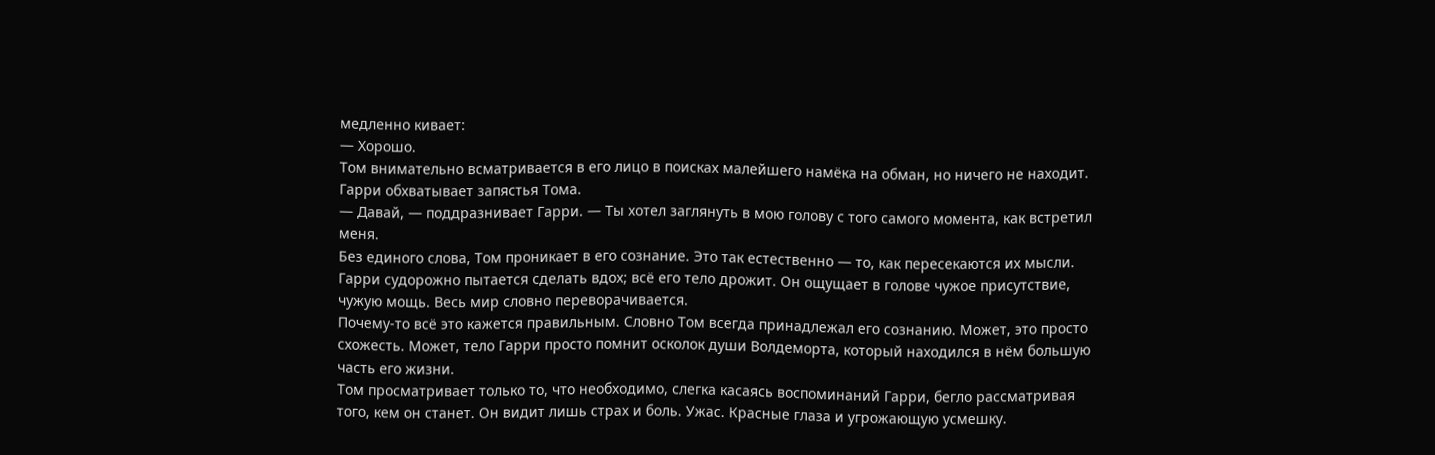медленно кивает:
— Хорошо.
Том внимательно всматривается в его лицо в поисках малейшего намёка на обман, но ничего не находит. Гарри обхватывает запястья Тома.
— Давай, — поддразнивает Гарри. — Ты хотел заглянуть в мою голову с того самого момента, как встретил меня.
Без единого слова, Том проникает в его сознание. Это так естественно — то, как пересекаются их мысли. Гарри судорожно пытается сделать вдох; всё его тело дрожит. Он ощущает в голове чужое присутствие, чужую мощь. Весь мир словно переворачивается.
Почему-то всё это кажется правильным. Словно Том всегда принадлежал его сознанию. Может, это просто схожесть. Может, тело Гарри просто помнит осколок души Волдеморта, который находился в нём большую часть его жизни.
Том просматривает только то, что необходимо, слегка касаясь воспоминаний Гарри, бегло рассматривая того, кем он станет. Он видит лишь страх и боль. Ужас. Красные глаза и угрожающую усмешку.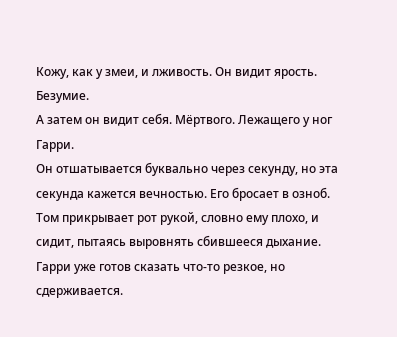Кожу, как у змеи, и лживость. Он видит ярость. Безумие.
А затем он видит себя. Мёртвого. Лежащего у ног Гарри.
Он отшатывается буквально через секунду, но эта секунда кажется вечностью. Его бросает в озноб. Том прикрывает рот рукой, словно ему плохо, и сидит, пытаясь выровнять сбившееся дыхание. Гарри уже готов сказать что-то резкое, но сдерживается.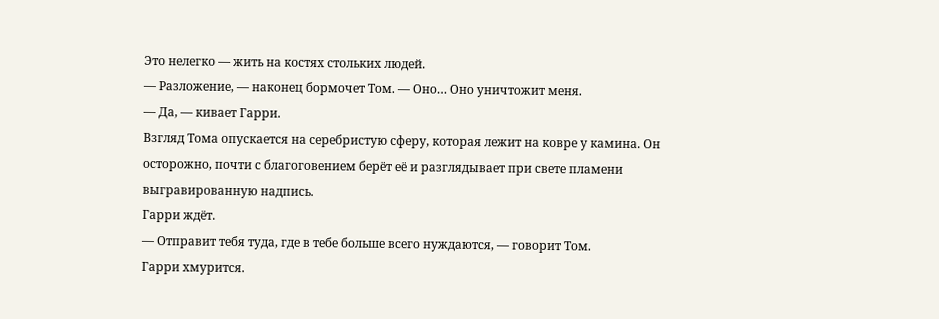Это нелегко — жить на костях стольких людей.
— Разложение, — наконец бормочет Том. — Оно… Оно уничтожит меня.
— Да, — кивает Гарри.
Взгляд Тома опускается на серебристую сферу, которая лежит на ковре у камина. Он осторожно, почти с благоговением берёт её и разглядывает при свете пламени выгравированную надпись.
Гарри ждёт.
— Отправит тебя туда, где в тебе больше всего нуждаются, — говорит Том.
Гарри хмурится.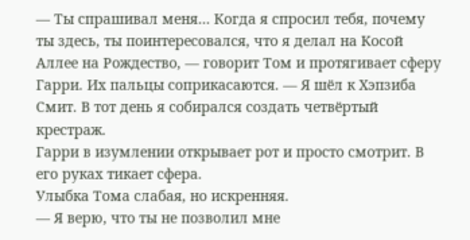— Ты спрашивал меня… Когда я спросил тебя, почему ты здесь, ты поинтересовался, что я делал на Косой Аллее на Рождество, — говорит Том и протягивает сферу Гарри. Их пальцы соприкасаются. — Я шёл к Хэпзиба Смит. В тот день я собирался создать четвёртый крестраж.
Гарри в изумлении открывает рот и просто смотрит. В его руках тикает сфера.
Улыбка Тома слабая, но искренняя.
— Я верю, что ты не позволил мне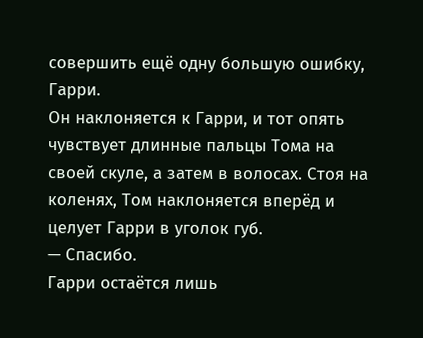совершить ещё одну большую ошибку, Гарри.
Он наклоняется к Гарри, и тот опять чувствует длинные пальцы Тома на своей скуле, а затем в волосах. Стоя на коленях, Том наклоняется вперёд и целует Гарри в уголок губ.
— Спасибо.
Гарри остаётся лишь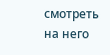смотреть на него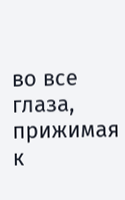во все глаза, прижимая к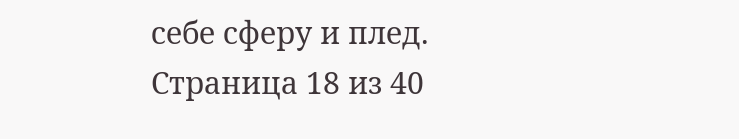себе сферу и плед.
Страница 18 из 40